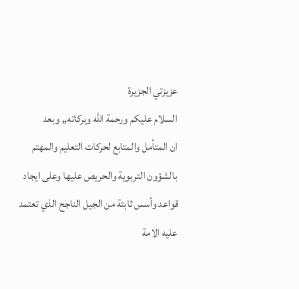عزيزتي الجزيرة
السلام عليكم ورحمة الله وبركاته,, وبعد
ان المتأمل والمتابع لحركات التعليم والمهتم بالشؤون التربوية والحريص عليها وعلى ايجاد قواعد وأسس ثابتة من الجيل الناجح الذي تعتمد عليه الامة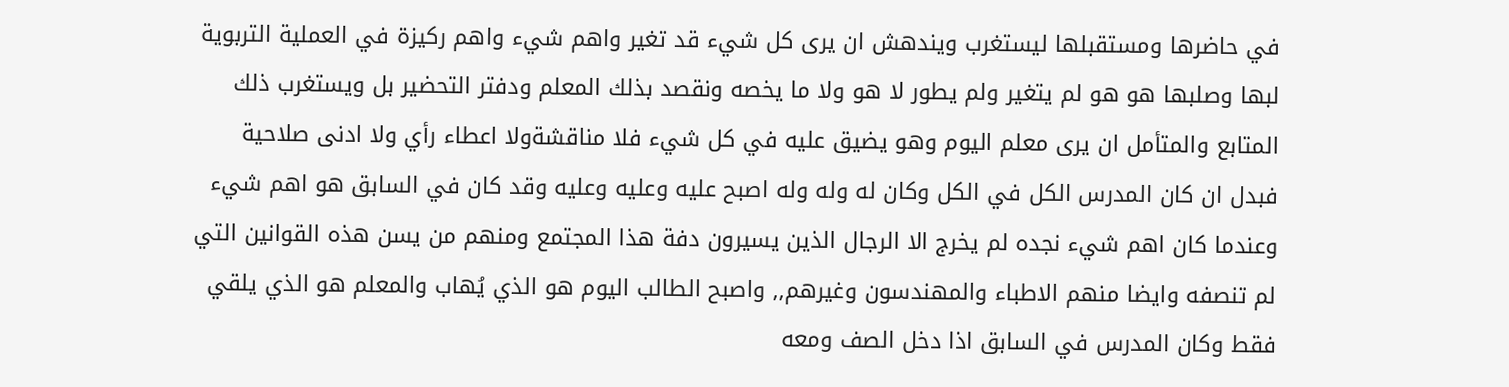في حاضرها ومستقبلها ليستغرب ويندهش ان يرى كل شيء قد تغير واهم شيء واهم ركيزة في العملية التربوية لبها وصلبها هو هو لم يتغير ولم يطور لا هو ولا ما يخصه ونقصد بذلك المعلم ودفتر التحضير بل ويستغرب ذلك المتابع والمتأمل ان يرى معلم اليوم وهو يضيق عليه في كل شيء فلا مناقشةولا اعطاء رأي ولا ادنى صلاحية فبدل ان كان المدرس الكل في الكل وكان له وله وله اصبح عليه وعليه وعليه وقد كان في السابق هو اهم شيء وعندما كان اهم شيء نجده لم يخرج الا الرجال الذين يسيرون دفة هذا المجتمع ومنهم من يسن هذه القوانين التي لم تنصفه وايضا منهم الاطباء والمهندسون وغيرهم,, واصبح الطالب اليوم هو الذي يُهاب والمعلم هو الذي يلقي فقط وكان المدرس في السابق اذا دخل الصف ومعه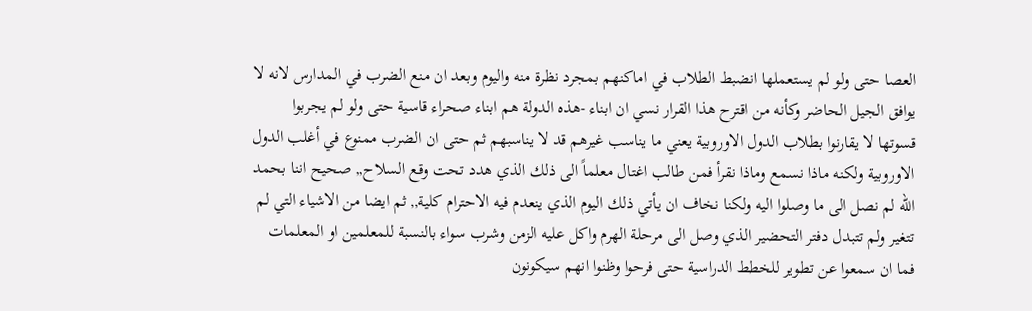العصا حتى ولو لم يستعملها انضبط الطلاب في اماكنهم بمجرد نظرة منه واليوم وبعد ان منع الضرب في المدارس لانه لا يوافق الجيل الحاضر وكأنه من اقترح هذا القرار نسي ان ابناء -هذه الدولة هم ابناء صحراء قاسية حتى ولو لم يجربوا قسوتها لا يقارنوا بطلاب الدول الاوروبية يعني ما يناسب غيرهم قد لا يناسبهم ثم حتى ان الضرب ممنوع في أغلب الدول الاوروبية ولكنه ماذا نسمع وماذا نقرأ فمن طالب اغتال معلماً الى ذلك الذي هدد تحت وقع السلاح,, صحيح اننا بحمد الله لم نصل الى ما وصلوا اليه ولكنا نخاف ان يأتي ذلك اليوم الذي ينعدم فيه الاحترام كلية,, ثم ايضا من الاشياء التي لم تتغير ولم تتبدل دفتر التحضير الذي وصل الى مرحلة الهرم واكل عليه الزمن وشرب سواء بالنسبة للمعلمين او المعلمات فما ان سمعوا عن تطوير للخطط الدراسية حتى فرحوا وظنوا انهم سيكونون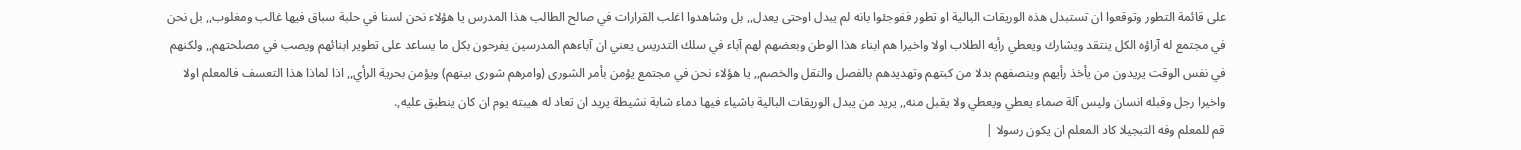على قائمة التطور وتوقعوا ان تستبدل هذه الوريقات البالية او تطور ففوجئوا بانه لم يبدل اوحتى يعدل,, بل وشاهدوا اغلب القرارات في صالح الطالب هذا المدرس يا هؤلاء نحن لسنا في حلبة سباق فيها غالب ومغلوب,, بل نحن في مجتمع له آراؤه الكل ينتقد ويشارك ويعطي رأيه الطلاب اولا واخيرا هم ابناء هذا الوطن وبعضهم لهم آباء في سلك التدريس يعني ان آباءهم المدرسين يفرحون بكل ما يساعد على تطوير ابنائهم ويصب في مصلحتهم,, ولكنهم في نفس الوقت يريدون من يأخذ رأيهم وينصفهم بدلا من كبتهم وتهديدهم بالفصل والنقل والخصم,, يا هؤلاء نحن في مجتمع يؤمن بأمر الشورى (وامرهم شورى بينهم) ويؤمن بحرية الرأي,, اذا لماذا هذا التعسف فالمعلم اولا واخيرا رجل وقبله انسان وليس آلة صماء يعطي ويعطي ولا يقبل منه,, يريد من يبدل الوريقات البالية باشياء فيها دماء شابة نشيطة يريد ان تعاد له هيبته يوم ان كان ينطبق عليه,.
قم للمعلم وفه التبجيلا كاد المعلم ان يكون رسولا |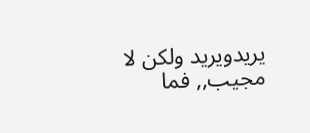يريدويريد ولكن لا مجيب,, فما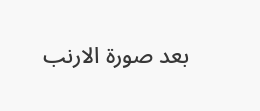بعد صورة الارنب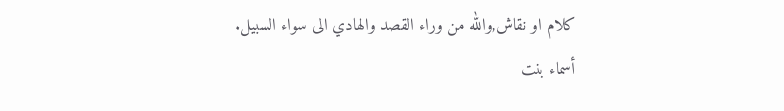كلام او نقاش,والله من وراء القصد والهادي الى سواء السبيل.
أسماء بنت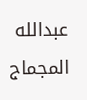عبدالله المجماج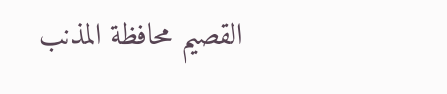القصيم محافظة المذنب